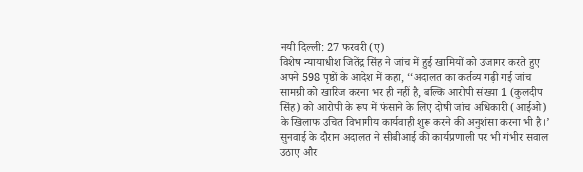नयी दिल्ली: 27 फरवरी (ए)
विशेष न्यायाधीश जितेंद्र सिंह ने जांच में हुई खामियों को उजागर करते हुए अपने 598 पृष्ठों के आदेश में कहा, ‘‘अदालत का कर्तव्य गढ़ी गई जांच सामग्री को खारिज करना भर ही नहीं है, बल्कि आरोपी संख्या 1 (कुलदीप सिंह) को आरोपी के रूप में फंसाने के लिए दोषी जांच अधिकारी (आईओ) के खिलाफ उचित विभागीय कार्यवाही शुरू करने की अनुशंसा करना भी है।’
सुनवाई के दौरान अदालत ने सीबीआई की कार्यप्रणाली पर भी गंभीर सवाल उठाए और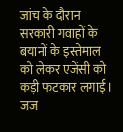जांच के दौरान सरकारी गवाहों के बयानों के इस्तेमाल को लेकर एजेंसी को कड़ी फटकार लगाई। जज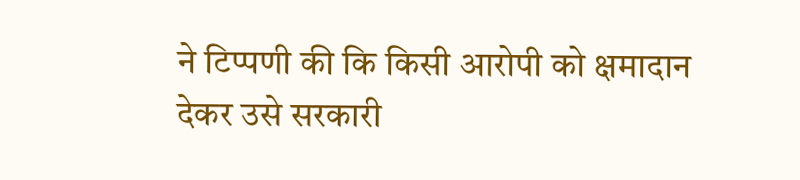ने टिप्पणी की कि किसी आरोपी को क्षमादान देकर उसे सरकारी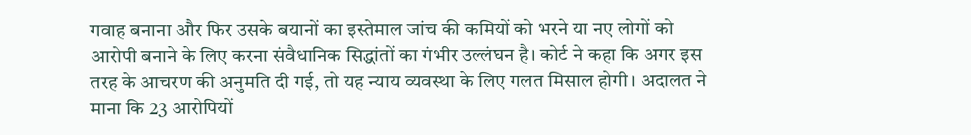गवाह बनाना और फिर उसके बयानों का इस्तेमाल जांच की कमियों को भरने या नए लोगों को आरोपी बनाने के लिए करना संवैधानिक सिद्धांतों का गंभीर उल्लंघन है। कोर्ट ने कहा कि अगर इस तरह के आचरण की अनुमति दी गई, तो यह न्याय व्यवस्था के लिए गलत मिसाल होगी। अदालत ने माना कि 23 आरोपियों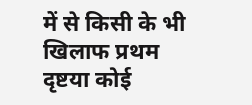में से किसी के भी खिलाफ प्रथम दृष्टया कोई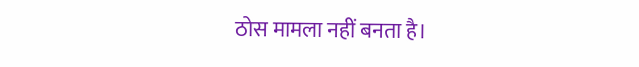ठोस मामला नहीं बनता है।